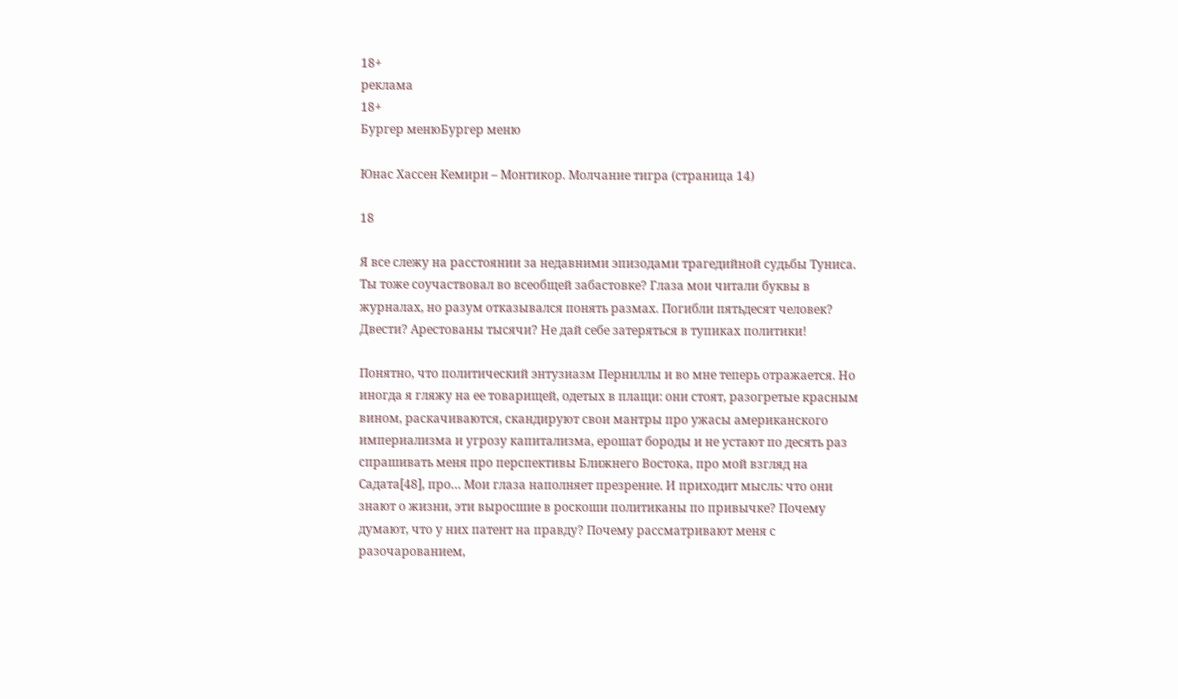18+
реклама
18+
Бургер менюБургер меню

Юнас Хассен Кемири – Монтикор. Молчание тигра (страница 14)

18

Я все слежу на расстоянии за недавними эпизодами трагедийной судьбы Туниса. Ты тоже соучаствовал во всеобщей забастовке? Глаза мои читали буквы в журналах, но разум отказывался понять размах. Погибли пятьдесят человек? Двести? Арестованы тысячи? Не дай себе затеряться в тупиках политики!

Понятно, что политический энтузиазм Перниллы и во мне теперь отражается. Но иногда я гляжу на ее товарищей, одетых в плащи: они стоят, разогретые красным вином, раскачиваются, скандируют свои мантры про ужасы американского империализма и угрозу капитализма, ерошат бороды и не устают по десять раз спрашивать меня про перспективы Ближнего Востока, про мой взгляд на Садата[48], про… Мои глаза наполняет презрение. И приходит мысль: что они знают о жизни, эти выросшие в роскоши политиканы по привычке? Почему думают, что у них патент на правду? Почему рассматривают меня с разочарованием,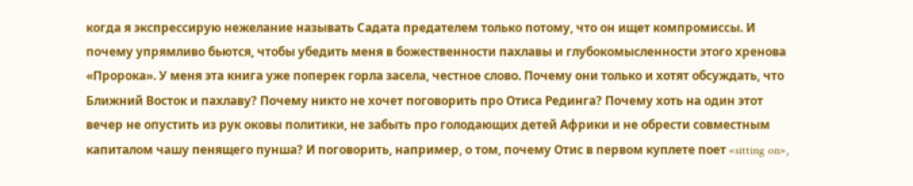когда я экспрессирую нежелание называть Садата предателем только потому, что он ищет компромиссы. И почему упрямливо бьются, чтобы убедить меня в божественности пахлавы и глубокомысленности этого хренова «Пророка». У меня эта книга уже поперек горла засела, честное слово. Почему они только и хотят обсуждать, что Ближний Восток и пахлаву? Почему никто не хочет поговорить про Отиса Рединга? Почему хоть на один этот вечер не опустить из рук оковы политики, не забыть про голодающих детей Африки и не обрести совместным капиталом чашу пенящего пунша? И поговорить, например, о том, почему Отис в первом куплете поет «sitting on»,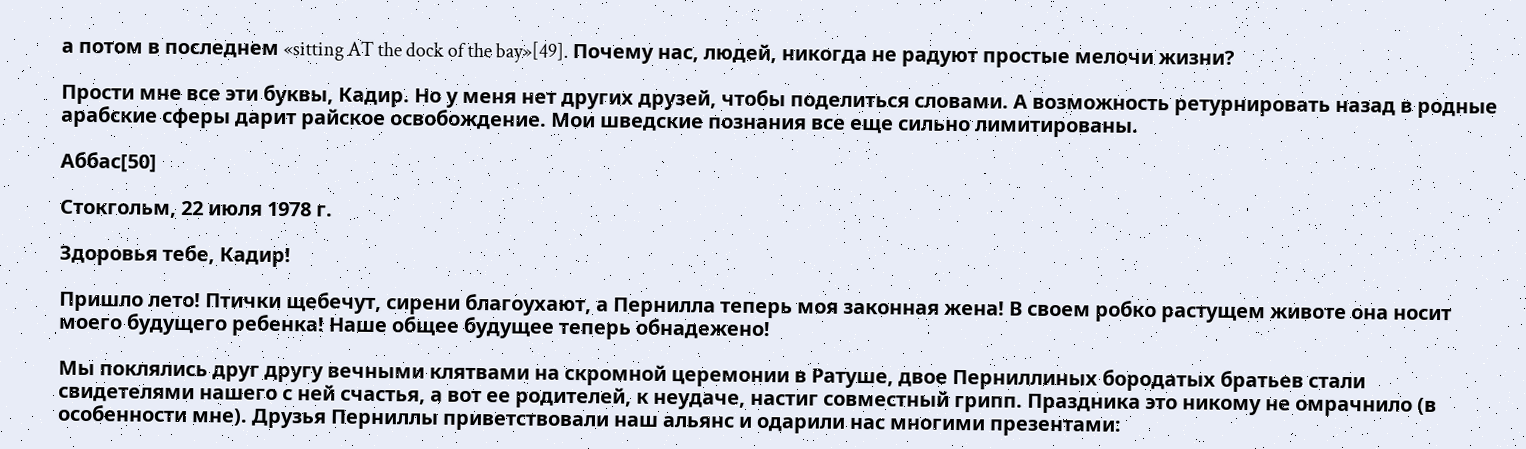а потом в последнем «sitting AT the dock of the bay»[49]. Почему нас, людей, никогда не радуют простые мелочи жизни?

Прости мне все эти буквы, Кадир. Но у меня нет других друзей, чтобы поделиться словами. А возможность ретурнировать назад в родные арабские сферы дарит райское освобождение. Мои шведские познания все еще сильно лимитированы.

Аббас[50]

Стокгольм, 22 июля 1978 г.

Здоровья тебе, Кадир!

Пришло лето! Птички щебечут, сирени благоухают, а Пернилла теперь моя законная жена! В своем робко растущем животе она носит моего будущего ребенка! Наше общее будущее теперь обнадежено!

Мы поклялись друг другу вечными клятвами на скромной церемонии в Ратуше, двое Перниллиных бородатых братьев стали свидетелями нашего с ней счастья, а вот ее родителей, к неудаче, настиг совместный грипп. Праздника это никому не омрачнило (в особенности мне). Друзья Перниллы приветствовали наш альянс и одарили нас многими презентами: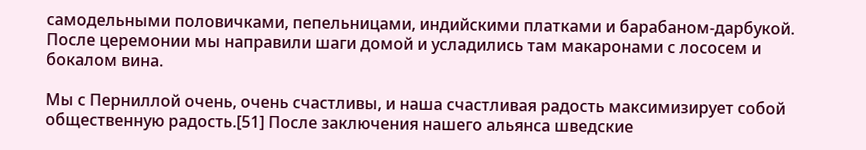самодельными половичками, пепельницами, индийскими платками и барабаном-дарбукой. После церемонии мы направили шаги домой и усладились там макаронами с лососем и бокалом вина.

Мы с Перниллой очень, очень счастливы, и наша счастливая радость максимизирует собой общественную радость.[51] После заключения нашего альянса шведские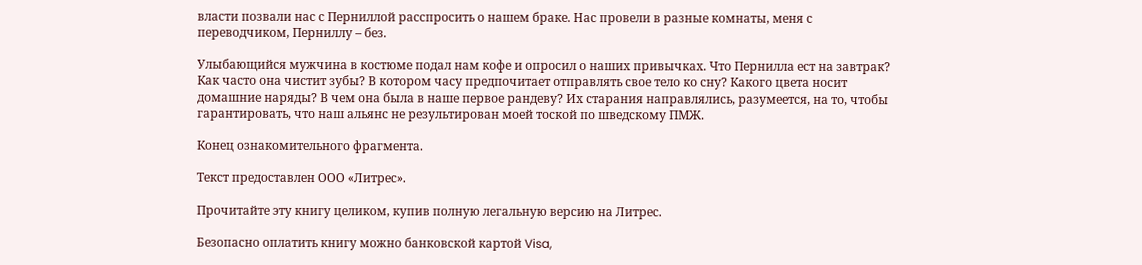власти позвали нас с Перниллой расспросить о нашем браке. Нас провели в разные комнаты, меня с переводчиком, Перниллу – без.

Улыбающийся мужчина в костюме подал нам кофе и опросил о наших привычках. Что Пернилла ест на завтрак? Как часто она чистит зубы? В котором часу предпочитает отправлять свое тело ко сну? Какого цвета носит домашние наряды? В чем она была в наше первое рандеву? Их старания направлялись, разумеется, на то, чтобы гарантировать, что наш альянс не результирован моей тоской по шведскому ПМЖ.

Конец ознакомительного фрагмента.

Текст предоставлен ООО «Литрес».

Прочитайте эту книгу целиком, купив полную легальную версию на Литрес.

Безопасно оплатить книгу можно банковской картой Visa,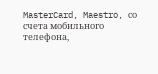MasterCard, Maestro, со счета мобильного телефона,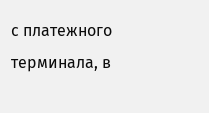с платежного терминала, в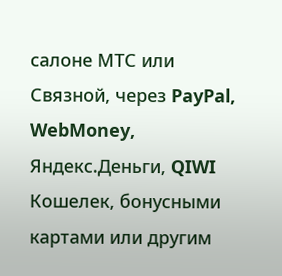салоне МТС или Связной, через PayPal, WebMoney, Яндекс.Деньги, QIWI Кошелек, бонусными картами или другим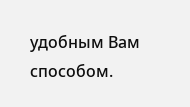удобным Вам способом.